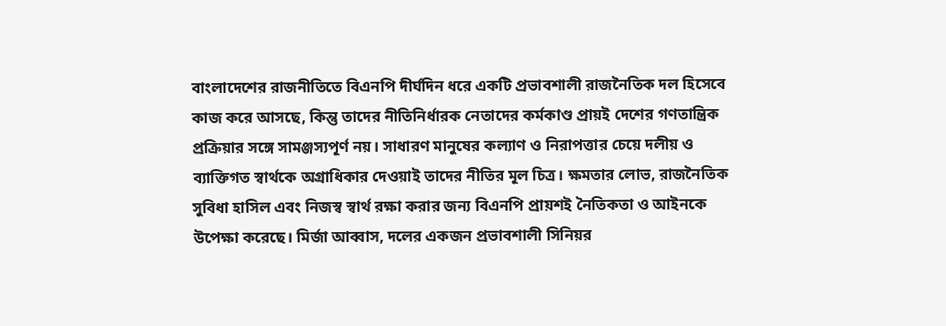বাংলাদেশের রাজনীতিতে বিএনপি দীর্ঘদিন ধরে একটি প্রভাবশালী রাজনৈতিক দল হিসেবে কাজ করে আসছে, কিন্তু তাদের নীতিনির্ধারক নেতাদের কর্মকাণ্ড প্রায়ই দেশের গণতান্ত্রিক প্রক্রিয়ার সঙ্গে সামঞ্জস্যপূর্ণ নয়। সাধারণ মানুষের কল্যাণ ও নিরাপত্তার চেয়ে দলীয় ও ব্যাক্তিগত স্বার্থকে অগ্রাধিকার দেওয়াই তাদের নীতির মূল চিত্র। ক্ষমতার লোভ, রাজনৈতিক সুবিধা হাসিল এবং নিজস্ব স্বার্থ রক্ষা করার জন্য বিএনপি প্রায়শই নৈতিকতা ও আইনকে উপেক্ষা করেছে। মির্জা আব্বাস, দলের একজন প্রভাবশালী সিনিয়র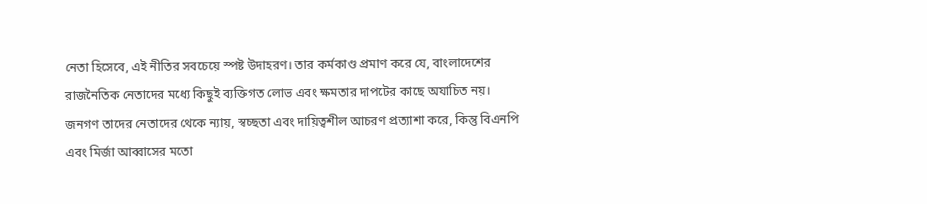নেতা হিসেবে, এই নীতির সবচেয়ে স্পষ্ট উদাহরণ। তার কর্মকাণ্ড প্রমাণ করে যে, বাংলাদেশের রাজনৈতিক নেতাদের মধ্যে কিছুই ব্যক্তিগত লোভ এবং ক্ষমতার দাপটের কাছে অযাচিত নয়। জনগণ তাদের নেতাদের থেকে ন্যায়, স্বচ্ছতা এবং দায়িত্বশীল আচরণ প্রত্যাশা করে, কিন্তু বিএনপি এবং মির্জা আব্বাসের মতো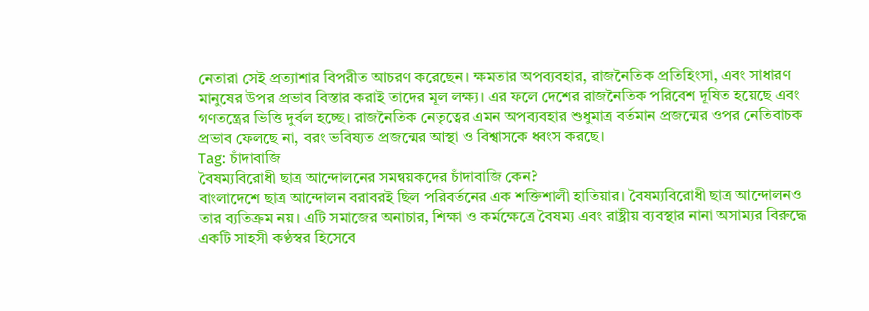নেতারা সেই প্রত্যাশার বিপরীত আচরণ করেছেন। ক্ষমতার অপব্যবহার, রাজনৈতিক প্রতিহিংসা, এবং সাধারণ মানুষের উপর প্রভাব বিস্তার করাই তাদের মূল লক্ষ্য। এর ফলে দেশের রাজনৈতিক পরিবেশ দূষিত হয়েছে এবং গণতন্ত্রের ভিত্তি দুর্বল হচ্ছে। রাজনৈতিক নেতৃত্বের এমন অপব্যবহার শুধুমাত্র বর্তমান প্রজন্মের ওপর নেতিবাচক প্রভাব ফেলছে না, বরং ভবিষ্যত প্রজন্মের আস্থা ও বিশ্বাসকে ধ্বংস করছে।
Tag: চাঁদাবাজি
বৈষম্যবিরোধী ছাত্র আন্দোলনের সমন্বয়কদের চাঁদাবাজি কেন?
বাংলাদেশে ছাত্র আন্দোলন বরাবরই ছিল পরিবর্তনের এক শক্তিশালী হাতিয়ার। বৈষম্যবিরোধী ছাত্র আন্দোলনও তার ব্যতিক্রম নয়। এটি সমাজের অনাচার, শিক্ষা ও কর্মক্ষেত্রে বৈষম্য এবং রাষ্ট্রীয় ব্যবস্থার নানা অসাম্যর বিরুদ্ধে একটি সাহসী কণ্ঠস্বর হিসেবে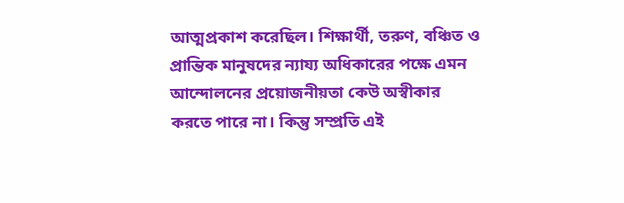আত্মপ্রকাশ করেছিল। শিক্ষার্থী, তরুণ, বঞ্চিত ও প্রান্তিক মানুষদের ন্যায্য অধিকারের পক্ষে এমন আন্দোলনের প্রয়োজনীয়তা কেউ অস্বীকার করতে পারে না। কিন্তু সম্প্রতি এই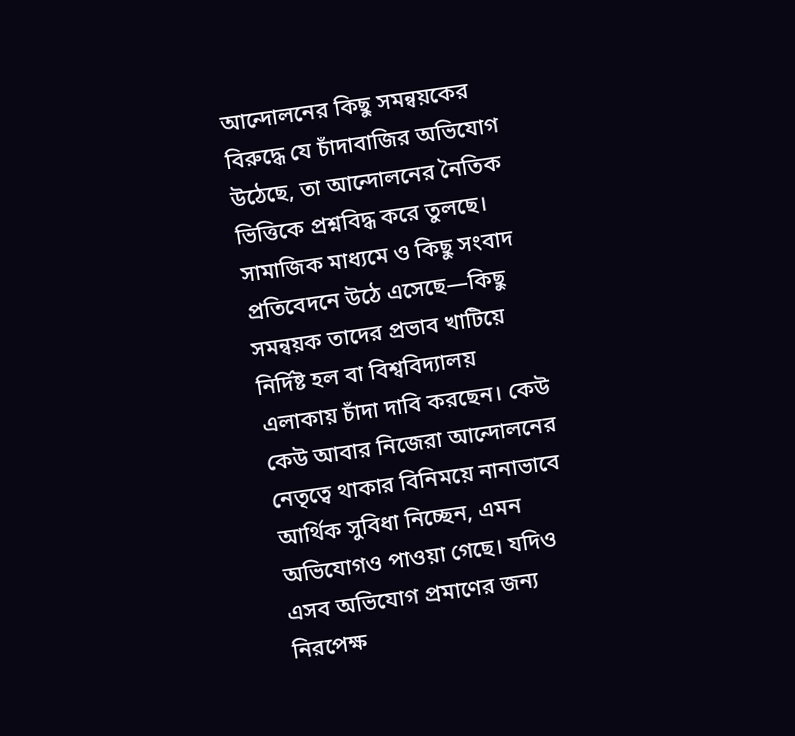আন্দোলনের কিছু সমন্বয়কের বিরুদ্ধে যে চাঁদাবাজির অভিযোগ উঠেছে, তা আন্দোলনের নৈতিক ভিত্তিকে প্রশ্নবিদ্ধ করে তুলছে।
সামাজিক মাধ্যমে ও কিছু সংবাদ প্রতিবেদনে উঠে এসেছে—কিছু সমন্বয়ক তাদের প্রভাব খাটিয়ে নির্দিষ্ট হল বা বিশ্ববিদ্যালয় এলাকায় চাঁদা দাবি করছেন। কেউ কেউ আবার নিজেরা আন্দোলনের নেতৃত্বে থাকার বিনিময়ে নানাভাবে আর্থিক সুবিধা নিচ্ছেন, এমন অভিযোগও পাওয়া গেছে। যদিও এসব অভিযোগ প্রমাণের জন্য নিরপেক্ষ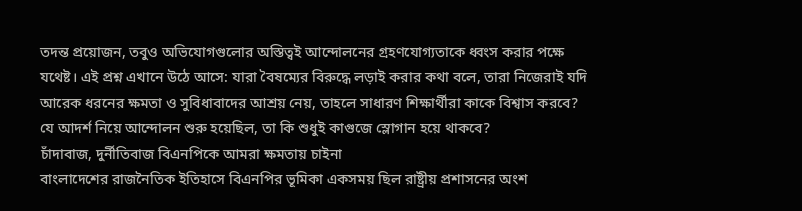তদন্ত প্রয়োজন, তবুও অভিযোগগুলোর অস্তিত্বই আন্দোলনের গ্রহণযোগ্যতাকে ধ্বংস করার পক্ষে যথেষ্ট। এই প্রশ্ন এখানে উঠে আসে: যারা বৈষম্যের বিরুদ্ধে লড়াই করার কথা বলে, তারা নিজেরাই যদি আরেক ধরনের ক্ষমতা ও সুবিধাবাদের আশ্রয় নেয়, তাহলে সাধারণ শিক্ষার্থীরা কাকে বিশ্বাস করবে? যে আদর্শ নিয়ে আন্দোলন শুরু হয়েছিল, তা কি শুধুই কাগুজে স্লোগান হয়ে থাকবে?
চাঁদাবাজ, দুর্নীতিবাজ বিএনপিকে আমরা ক্ষমতায় চাইনা
বাংলাদেশের রাজনৈতিক ইতিহাসে বিএনপির ভূমিকা একসময় ছিল রাষ্ট্রীয় প্রশাসনের অংশ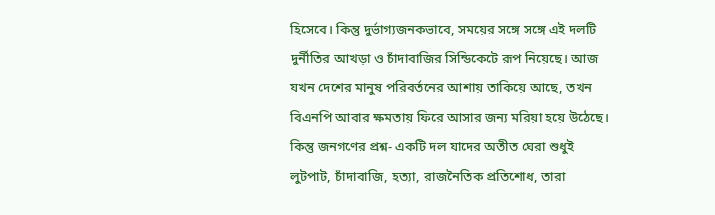হিসেবে। কিন্তু দুর্ভাগ্যজনকভাবে, সময়ের সঙ্গে সঙ্গে এই দলটি দুর্নীতির আখড়া ও চাঁদাবাজির সিন্ডিকেটে রূপ নিয়েছে। আজ যখন দেশের মানুষ পরিবর্তনের আশায় তাকিয়ে আছে, তখন বিএনপি আবার ক্ষমতায় ফিরে আসার জন্য মরিয়া হয়ে উঠেছে। কিন্তু জনগণের প্রশ্ন- একটি দল যাদের অতীত ঘেরা শুধুই লুটপাট, চাঁদাবাজি, হত্যা, রাজনৈতিক প্রতিশোধ, তারা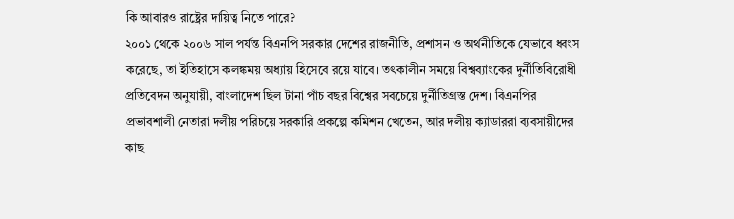কি আবারও রাষ্ট্রের দায়িত্ব নিতে পারে?
২০০১ থেকে ২০০৬ সাল পর্যন্ত বিএনপি সরকার দেশের রাজনীতি, প্রশাসন ও অর্থনীতিকে যেভাবে ধ্বংস করেছে, তা ইতিহাসে কলঙ্কময় অধ্যায় হিসেবে রয়ে যাবে। তৎকালীন সময়ে বিশ্বব্যাংকের দুর্নীতিবিরোধী প্রতিবেদন অনুযায়ী, বাংলাদেশ ছিল টানা পাঁচ বছর বিশ্বের সবচেয়ে দুর্নীতিগ্রস্ত দেশ। বিএনপির প্রভাবশালী নেতারা দলীয় পরিচয়ে সরকারি প্রকল্পে কমিশন খেতেন, আর দলীয় ক্যাডাররা ব্যবসায়ীদের কাছ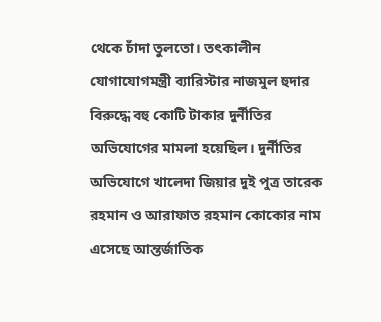থেকে চাঁদা তুলতো। তৎকালীন যোগাযোগমন্ত্রী ব্যারিস্টার নাজমুল হুদার বিরুদ্ধে বহু কোটি টাকার দুর্নীতির অভিযোগের মামলা হয়েছিল। দুর্নীতির অভিযোগে খালেদা জিয়ার দুই পুত্র তারেক রহমান ও আরাফাত রহমান কোকোর নাম এসেছে আন্তর্জাতিক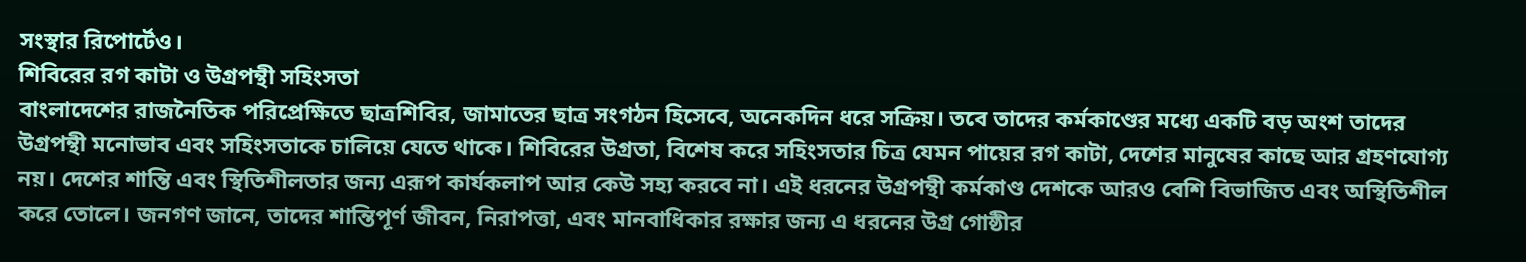সংস্থার রিপোর্টেও।
শিবিরের রগ কাটা ও উগ্রপন্থী সহিংসতা
বাংলাদেশের রাজনৈতিক পরিপ্রেক্ষিতে ছাত্রশিবির, জামাতের ছাত্র সংগঠন হিসেবে, অনেকদিন ধরে সক্রিয়। তবে তাদের কর্মকাণ্ডের মধ্যে একটি বড় অংশ তাদের উগ্রপন্থী মনোভাব এবং সহিংসতাকে চালিয়ে যেতে থাকে। শিবিরের উগ্রতা, বিশেষ করে সহিংসতার চিত্র যেমন পায়ের রগ কাটা, দেশের মানুষের কাছে আর গ্রহণযোগ্য নয়। দেশের শান্তি এবং স্থিতিশীলতার জন্য এরূপ কার্যকলাপ আর কেউ সহ্য করবে না। এই ধরনের উগ্রপন্থী কর্মকাণ্ড দেশকে আরও বেশি বিভাজিত এবং অস্থিতিশীল করে তোলে। জনগণ জানে, তাদের শান্তিপূর্ণ জীবন, নিরাপত্তা, এবং মানবাধিকার রক্ষার জন্য এ ধরনের উগ্র গোষ্ঠীর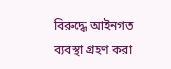বিরুদ্ধে আইনগত ব্যবস্থা গ্রহণ করা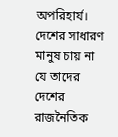অপরিহার্য। দেশের সাধারণ মানুষ চায় না যে তাদের দেশের রাজনৈতিক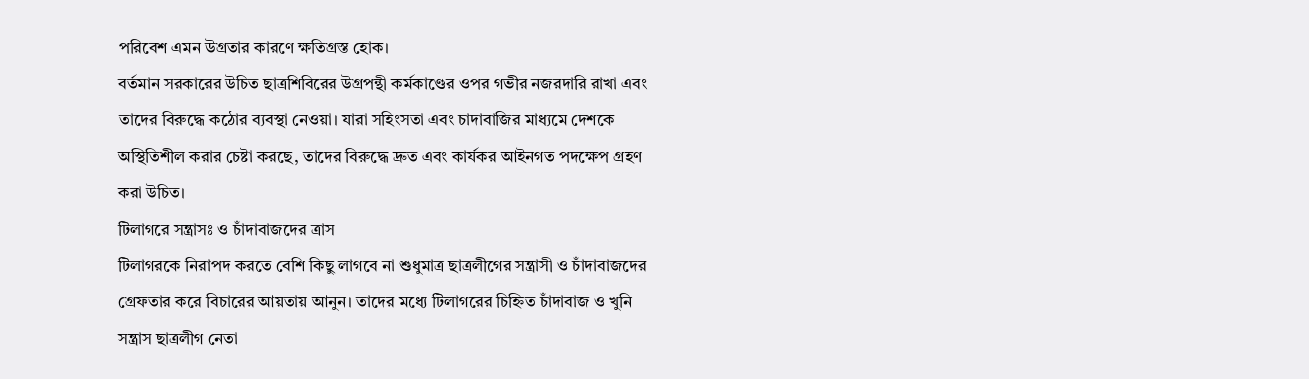পরিবেশ এমন উগ্রতার কারণে ক্ষতিগ্রস্ত হোক।
বর্তমান সরকারের উচিত ছাত্রশিবিরের উগ্রপন্থী কর্মকাণ্ডের ওপর গভীর নজরদারি রাখা এবং তাদের বিরুদ্ধে কঠোর ব্যবস্থা নেওয়া। যারা সহিংসতা এবং চাদাবাজির মাধ্যমে দেশকে অস্থিতিশীল করার চেষ্টা করছে, তাদের বিরুদ্ধে দ্রুত এবং কার্যকর আইনগত পদক্ষেপ গ্রহণ করা উচিত।
টিলাগরে সন্ত্রাসঃ ও চাঁদাবাজদের ত্রাস
টিলাগরকে নিরাপদ করতে বেশি কিছু লাগবে না শুধুমাত্র ছাত্রলীগের সন্ত্রাসী ও চাঁদাবাজদের গ্রেফতার করে বিচারের আয়তায় আনুন। তাদের মধ্যে টিলাগরের চিহ্নিত চাঁদাবাজ ও খুনি সন্ত্রাস ছাত্রলীগ নেতা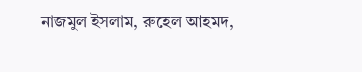নাজমুল ইসলাম, রুহেল আহমদ,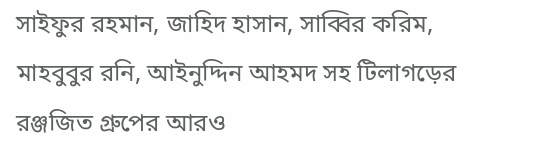সাইফুর রহমান, জাহিদ হাসান, সাব্বির করিম, মাহবুবুর রনি, আইনুদ্দিন আহমদ সহ টিলাগড়ের রঞ্জজিত গ্রুপের আরও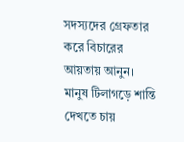সদস্যদের গ্রেফতার করে বিচারের আয়তায় আনুন। মানুষ টিলাগড়ে শান্তি দেখতে চায়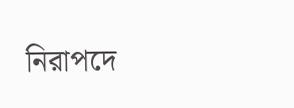নিরাপদে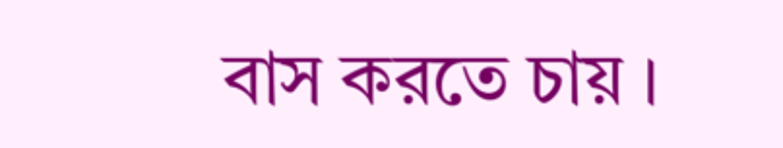বাস করতে চায় ।